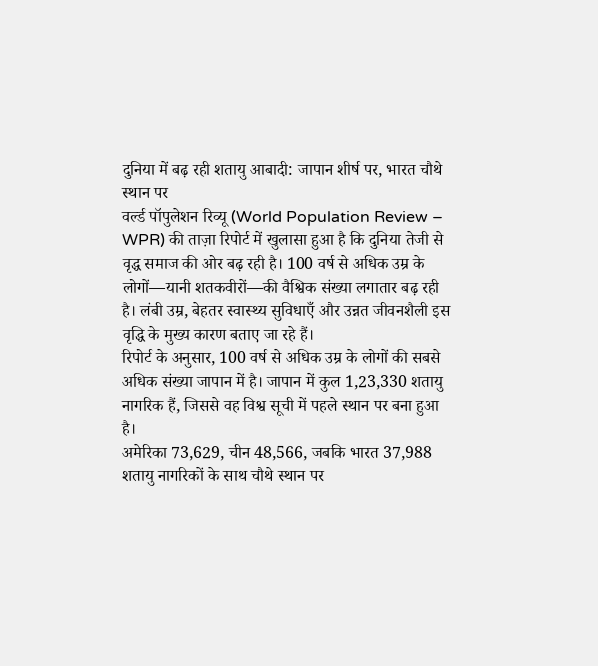दुनिया में बढ़ रही शतायु आबादी: जापान शीर्ष पर, भारत चौथे स्थान पर
वर्ल्ड पॉपुलेशन रिव्यू (World Population Review – WPR) की ताज़ा रिपोर्ट में खुलासा हुआ है कि दुनिया तेजी से वृद्ध समाज की ओर बढ़ रही है। 100 वर्ष से अधिक उम्र के लोगों—यानी शतकवीरों—की वैश्विक संख्या लगातार बढ़ रही है। लंबी उम्र, बेहतर स्वास्थ्य सुविधाएँ और उन्नत जीवनशैली इस वृद्धि के मुख्य कारण बताए जा रहे हैं।
रिपोर्ट के अनुसार, 100 वर्ष से अधिक उम्र के लोगों की सबसे अधिक संख्या जापान में है। जापान में कुल 1,23,330 शतायु नागरिक हैं, जिससे वह विश्व सूची में पहले स्थान पर बना हुआ है।
अमेरिका 73,629, चीन 48,566, जबकि भारत 37,988 शतायु नागरिकों के साथ चौथे स्थान पर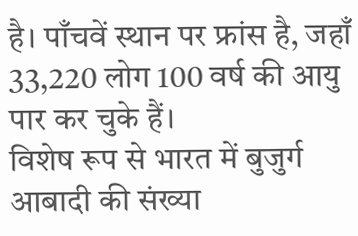है। पाँचवें स्थान पर फ्रांस है, जहाँ 33,220 लोग 100 वर्ष की आयु पार कर चुके हैं।
विशेष रूप से भारत में बुजुर्ग आबादी की संख्या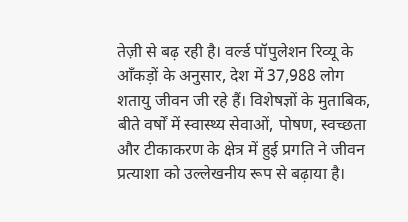तेज़ी से बढ़ रही है। वर्ल्ड पॉपुलेशन रिव्यू के आँकड़ों के अनुसार, देश में 37,988 लोग शतायु जीवन जी रहे हैं। विशेषज्ञों के मुताबिक, बीते वर्षों में स्वास्थ्य सेवाओं, पोषण, स्वच्छता और टीकाकरण के क्षेत्र में हुई प्रगति ने जीवन प्रत्याशा को उल्लेखनीय रूप से बढ़ाया है।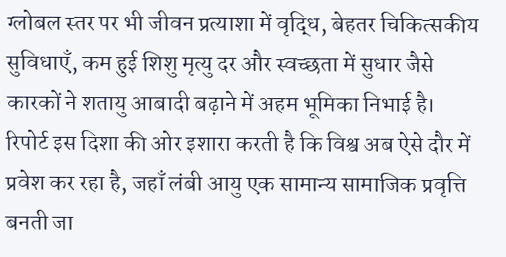ग्लोबल स्तर पर भी जीवन प्रत्याशा में वृद्धि, बेहतर चिकित्सकीय सुविधाएँ, कम हुई शिशु मृत्यु दर और स्वच्छता में सुधार जैसे कारकों ने शतायु आबादी बढ़ाने में अहम भूमिका निभाई है।
रिपोर्ट इस दिशा की ओर इशारा करती है कि विश्व अब ऐसे दौर में प्रवेश कर रहा है, जहाँ लंबी आयु एक सामान्य सामाजिक प्रवृत्ति बनती जा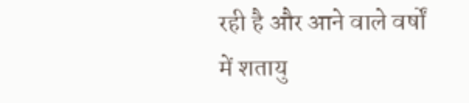रही है और आने वाले वर्षों में शतायु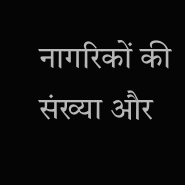नागरिकों की संख्या और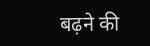बढ़ने की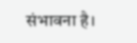संभावना है।